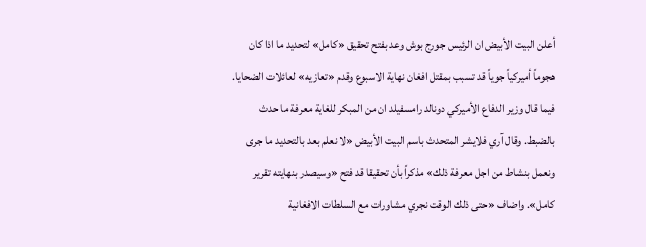أعلن البيت الأبيض ان الرئيس جورج بوش وعد بفتح تحقيق «كامل» لتحديد ما اذا كان هجوماً أميركياً جوياً قد تسبب بمقتل افغان نهاية الاسبوع وقدم «تعازيه» لعائلات الضحايا. فيما قال وزير الدفاع الأميركي دونالد رامسفيلد ان من المبكر للغاية معرفة ما حدث بالضبط. وقال آري فلايشر المتحدث باسم البيت الأبيض «لا نعلم بعد بالتحديد ما جرى ونعمل بنشاط من اجل معرفة ذلك» مذكراً بأن تحقيقا قد فتح «وسيصدر بنهايته تقرير كامل». واضاف «حتى ذلك الوقت نجري مشاورات مع السلطات الافغانية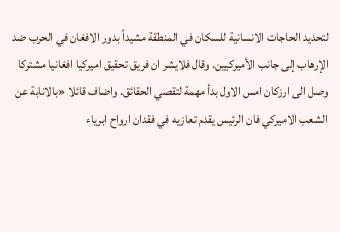لتحديد الحاجات الانسانية للسكان في المنطقة مشيداً بدور الافغان في الحرب ضد الإرهاب إلى جانب الأميركيين. وقال فلايشر ان فريق تحقيق اميركيا افغانيا مشتركا وصل الى ارزكان امس الاول بدأ مهمة لتقصي الحقائق. واضاف قائلا «بالانابة عن الشعب الاميركي فان الرئيس يقدم تعازيه في فقدان ارواح ابرياء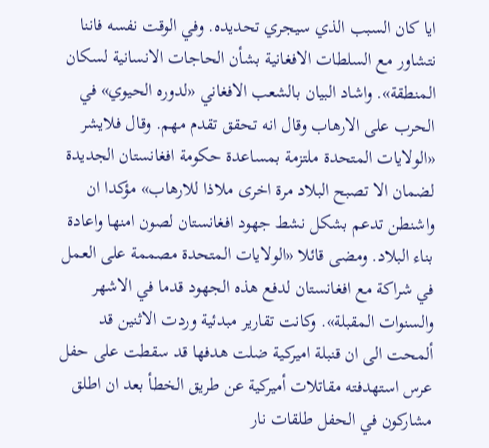ايا كان السبب الذي سيجري تحديده. وفي الوقت نفسه فاننا نتشاور مع السلطات الافغانية بشأن الحاجات الانسانية لسكان المنطقة». واشاد البيان بالشعب الافغاني «لدوره الحيوي» في الحرب على الارهاب وقال انه تحقق تقدم مهم. وقال فلايشر «الولايات المتحدة ملتزمة بمساعدة حكومة افغانستان الجديدة لضمان الا تصبح البلاد مرة اخرى ملاذا للارهاب» مؤكدا ان واشنطن تدعم بشكل نشط جهود افغانستان لصون امنها واعادة بناء البلاد. ومضى قائلا «الولايات المتحدة مصممة على العمل في شراكة مع افغانستان لدفع هذه الجهود قدما في الاشهر والسنوات المقبلة». وكانت تقارير مبدئية وردت الاثنين قد ألمحت الى ان قنبلة اميركية ضلت هدفها قد سقطت على حفل عرس استهدفته مقاتلات أميركية عن طريق الخطأ بعد ان اطلق مشاركون في الحفل طلقات نار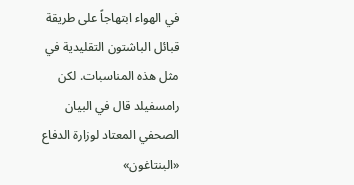في الهواء ابتهاجاً على طريقة قبائل الباشتون التقليدية في مثل هذه المناسبات. لكن رامسفيلد قال في البيان الصحفي المعتاد لوزارة الدفاع «البنتاغون»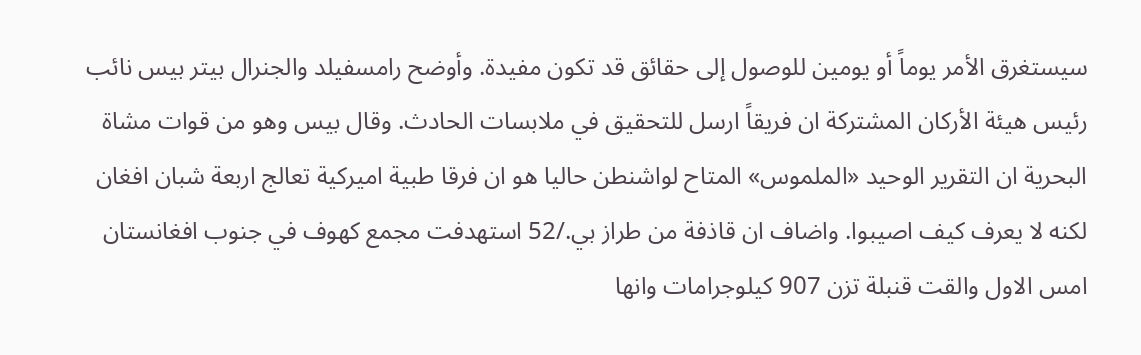سيستغرق الأمر يوماً أو يومين للوصول إلى حقائق قد تكون مفيدة. وأوضح رامسفيلد والجنرال بيتر بيس نائب رئيس هيئة الأركان المشتركة ان فريقاً ارسل للتحقيق في ملابسات الحادث. وقال بيس وهو من قوات مشاة البحرية ان التقرير الوحيد «الملموس» المتاح لواشنطن حاليا هو ان فرقا طبية اميركية تعالج اربعة شبان افغان لكنه لا يعرف كيف اصيبوا. واضاف ان قاذفة من طراز بي./52 استهدفت مجمع كهوف في جنوب افغانستان امس الاول والقت قنبلة تزن 907 كيلوجرامات وانها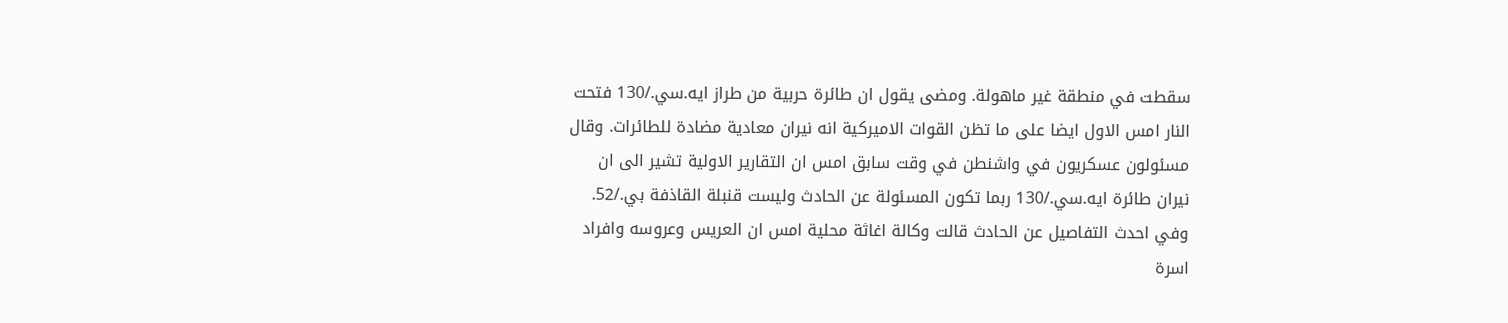سقطت في منطقة غير ماهولة. ومضى يقول ان طائرة حربية من طراز ايه.سي./130 فتحت النار امس الاول ايضا على ما تظن القوات الاميركية انه نيران معادية مضادة للطائرات. وقال مسئولون عسكريون في واشنطن في وقت سابق امس ان التقارير الاولية تشير الى ان نيران طائرة ايه.سي./130 ربما تكون المسئولة عن الحادث وليست قنبلة القاذفة بي./52. وفي احدث التفاصيل عن الحادث قالت وكالة اغاثة محلية امس ان العريس وعروسه وافراد اسرة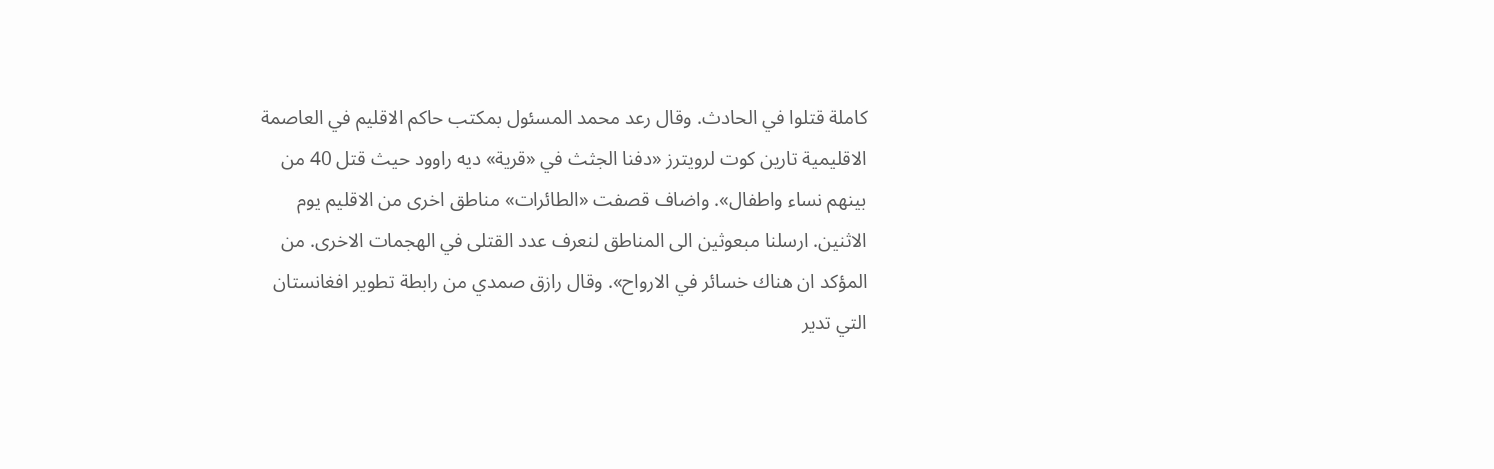كاملة قتلوا في الحادث. وقال رعد محمد المسئول بمكتب حاكم الاقليم في العاصمة الاقليمية تارين كوت لرويترز «دفنا الجثث في «قرية» ديه راوود حيث قتل 40 من بينهم نساء واطفال». واضاف قصفت «الطائرات» مناطق اخرى من الاقليم يوم الاثنين. ارسلنا مبعوثين الى المناطق لنعرف عدد القتلى في الهجمات الاخرى. من المؤكد ان هناك خسائر في الارواح». وقال رازق صمدي من رابطة تطوير افغانستان التي تدير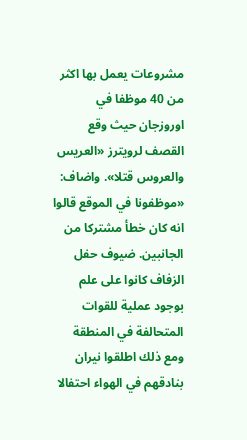مشروعات يعمل بها اكثر من 40 موظفا في اوروزجان حيث وقع القصف لرويترز «العريس والعروس قتلا». واضاف: «موظفونا في الموقع قالوا انه كان خطأ مشتركا من الجانبين. ضيوف حفل الزفاف كانوا على علم بوجود عملية للقوات المتحالفة في المنطقة ومع ذلك اطلقوا نيران بنادقهم في الهواء احتفالا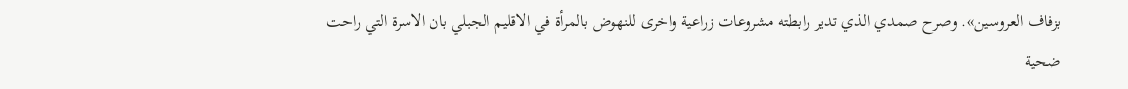بزفاف العروسين». وصرح صمدي الذي تدير رابطته مشروعات زراعية واخرى للنهوض بالمرأة في الاقليم الجبلي بان الاسرة التي راحت ضحية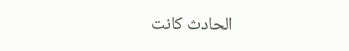الحادث كانت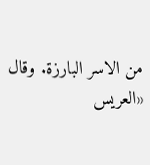من الاسر البارزة. وقال «العريس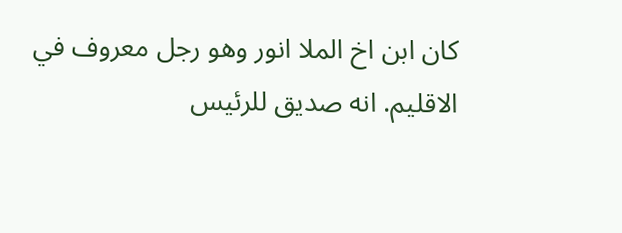كان ابن اخ الملا انور وهو رجل معروف في الاقليم. انه صديق للرئيس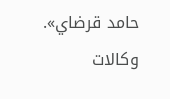حامد قرضاي». وكالات